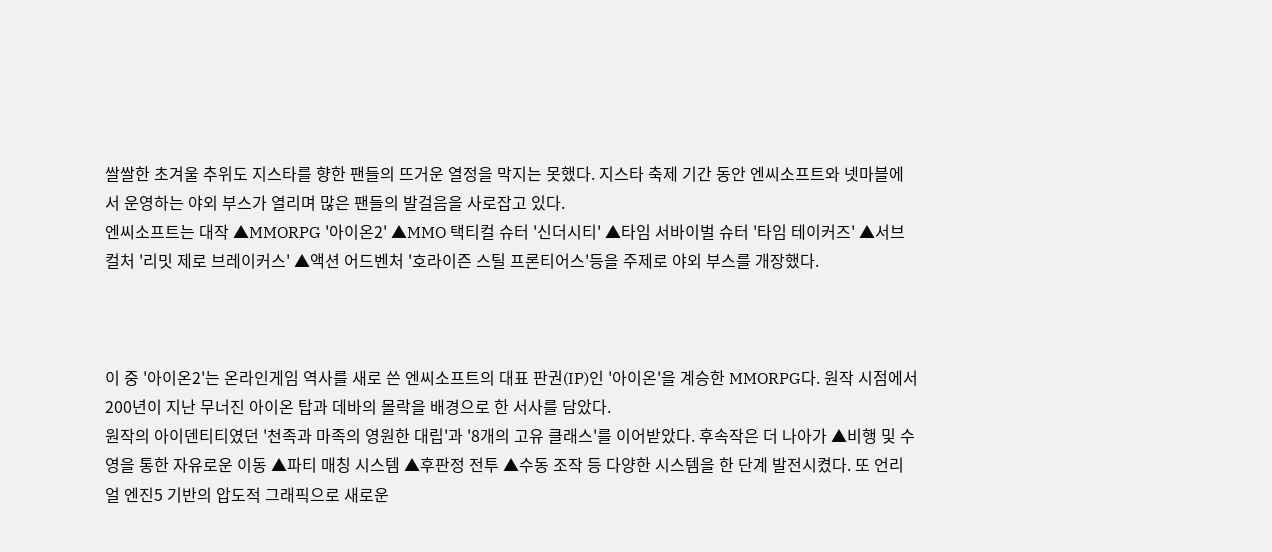쌀쌀한 초겨울 추위도 지스타를 향한 팬들의 뜨거운 열정을 막지는 못했다. 지스타 축제 기간 동안 엔씨소프트와 넷마블에서 운영하는 야외 부스가 열리며 많은 팬들의 발걸음을 사로잡고 있다.
엔씨소프트는 대작 ▲MMORPG '아이온2' ▲MMO 택티컬 슈터 '신더시티' ▲타임 서바이벌 슈터 '타임 테이커즈' ▲서브컬처 '리밋 제로 브레이커스' ▲액션 어드벤처 '호라이즌 스틸 프론티어스'등을 주제로 야외 부스를 개장했다.



이 중 '아이온2'는 온라인게임 역사를 새로 쓴 엔씨소프트의 대표 판권(IP)인 '아이온'을 계승한 MMORPG다. 원작 시점에서 200년이 지난 무너진 아이온 탑과 데바의 몰락을 배경으로 한 서사를 담았다.
원작의 아이덴티티였던 '천족과 마족의 영원한 대립'과 '8개의 고유 클래스'를 이어받았다. 후속작은 더 나아가 ▲비행 및 수영을 통한 자유로운 이동 ▲파티 매칭 시스템 ▲후판정 전투 ▲수동 조작 등 다양한 시스템을 한 단계 발전시켰다. 또 언리얼 엔진5 기반의 압도적 그래픽으로 새로운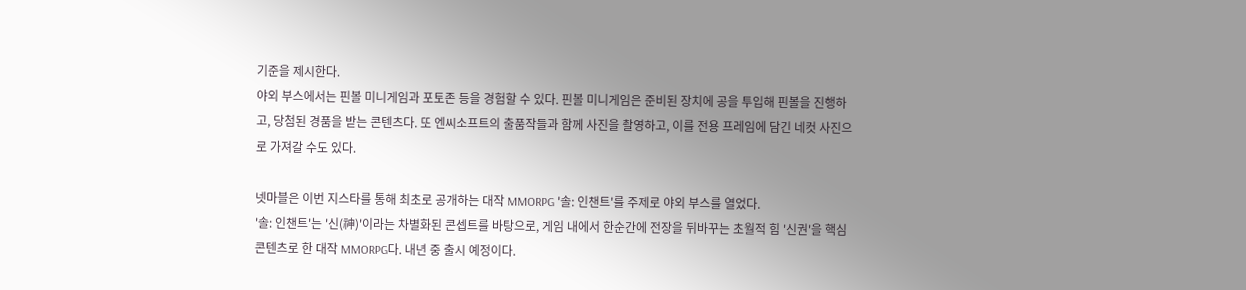기준을 제시한다.
야외 부스에서는 핀볼 미니게임과 포토존 등을 경험할 수 있다. 핀볼 미니게임은 준비된 장치에 공을 투입해 핀볼을 진행하고, 당첨된 경품을 받는 콘텐츠다. 또 엔씨소프트의 출품작들과 함께 사진을 촬영하고, 이를 전용 프레임에 담긴 네컷 사진으로 가져갈 수도 있다.

넷마블은 이번 지스타를 통해 최초로 공개하는 대작 MMORPG '솔: 인챈트'를 주제로 야외 부스를 열었다.
'솔: 인챈트'는 '신(神)'이라는 차별화된 콘셉트를 바탕으로, 게임 내에서 한순간에 전장을 뒤바꾸는 초월적 힘 '신권'을 핵심 콘텐츠로 한 대작 MMORPG다. 내년 중 출시 예정이다.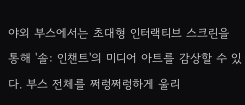야외 부스에서는 초대형 인터랙티브 스크린을 통해 '솔: 인챈트'의 미디어 아트를 감상할 수 있다. 부스 전체를 쩌렁쩌렁하게 울리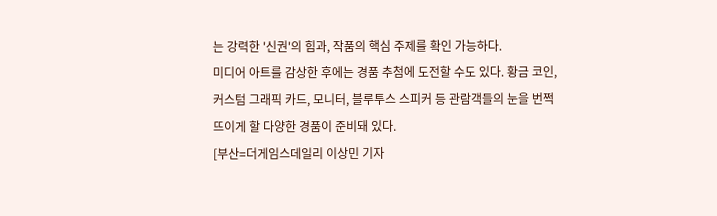는 강력한 '신권'의 힘과, 작품의 핵심 주제를 확인 가능하다.
미디어 아트를 감상한 후에는 경품 추첨에 도전할 수도 있다. 황금 코인, 커스텀 그래픽 카드, 모니터, 블루투스 스피커 등 관람객들의 눈을 번쩍 뜨이게 할 다양한 경품이 준비돼 있다.
[부산=더게임스데일리 이상민 기자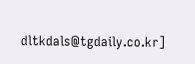dltkdals@tgdaily.co.kr]